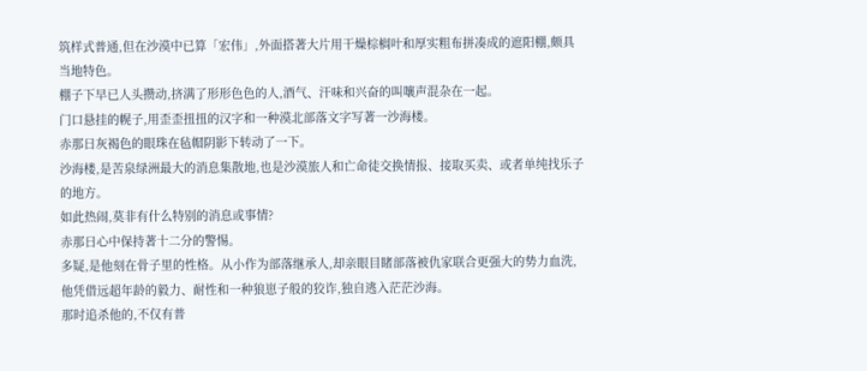筑样式普通,但在沙漠中已算「宏伟」,外面搭著大片用干燥棕榈叶和厚实粗布拼凑成的遮阳棚,颇具当地特色。
棚子下早已人头攒动,挤满了形形色色的人,酒气、汗味和兴奋的叫嚷声混杂在一起。
门口悬挂的幌子,用歪歪扭扭的汉字和一种漠北部落文字写著一沙海楼。
赤那日灰褐色的眼珠在毡帽阴影下转动了一下。
沙海楼,是苦泉绿洲最大的消息集散地,也是沙漠旅人和亡命徒交换情报、接取买卖、或者单纯找乐子的地方。
如此热闹,莫非有什么特别的消息或事情?
赤那日心中保持著十二分的警惕。
多疑,是他刻在骨子里的性格。从小作为部落继承人,却亲眼目睹部落被仇家联合更强大的势力血洗,他凭借远超年龄的毅力、耐性和一种狼崽子般的狡诈,独自逃入茫茫沙海。
那时追杀他的,不仅有普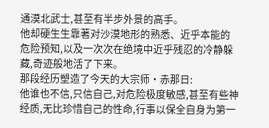通漠北武士,甚至有半步外景的高手。
他却硬生生靠著对沙漠地形的熟悉、近乎本能的危险预知,以及一次次在绝境中近乎残忍的冷静躲藏,奇迹般地活了下来。
那段经历塑造了今天的大宗师·赤那日:
他谁也不信,只信自己,对危险极度敏感,甚至有些神经质,无比珍惜自己的性命,行事以保全自身为第一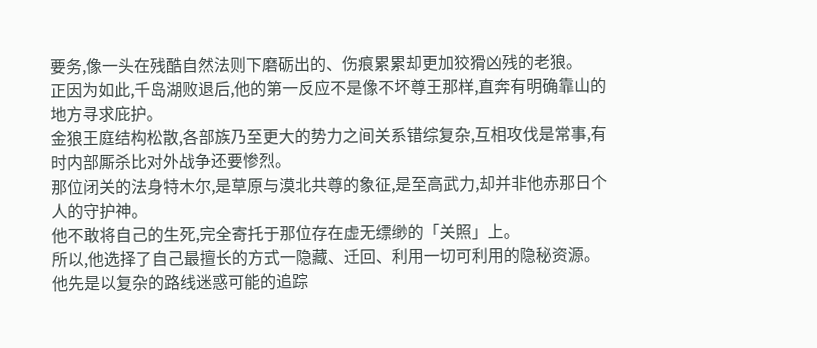要务,像一头在残酷自然法则下磨砺出的、伤痕累累却更加狡猾凶残的老狼。
正因为如此,千岛湖败退后,他的第一反应不是像不坏尊王那样,直奔有明确靠山的地方寻求庇护。
金狼王庭结构松散,各部族乃至更大的势力之间关系错综复杂,互相攻伐是常事,有时内部厮杀比对外战争还要惨烈。
那位闭关的法身特木尔,是草原与漠北共尊的象征,是至高武力,却并非他赤那日个人的守护神。
他不敢将自己的生死,完全寄托于那位存在虚无缥缈的「关照」上。
所以,他选择了自己最擅长的方式一隐藏、迁回、利用一切可利用的隐秘资源。
他先是以复杂的路线迷惑可能的追踪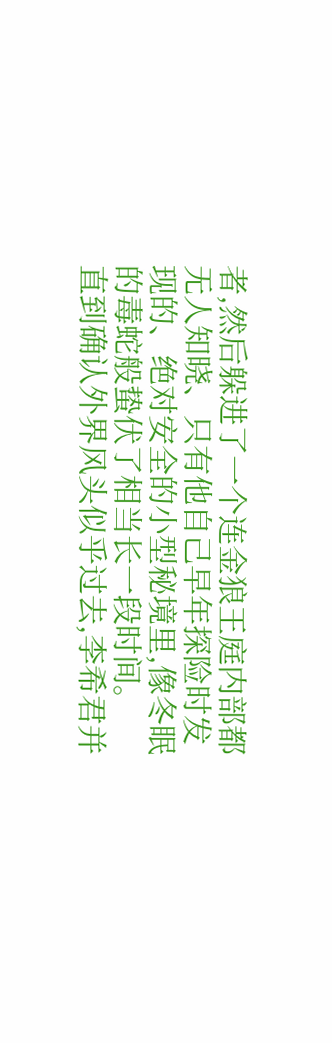者,然后躲进了一个连金狼王庭内部都无人知晓、只有他自己早年探险时发现的、绝对安全的小型秘境里,像冬眠的毒蛇般蛰伏了相当长一段时间。
直到确认外界风头似乎过去,李希君并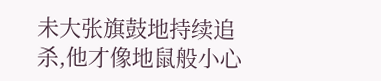未大张旗鼓地持续追杀,他才像地鼠般小心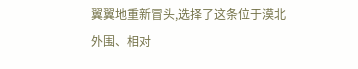翼翼地重新冒头,选择了这条位于漠北外围、相对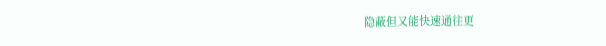隐蔽但又能快速通往更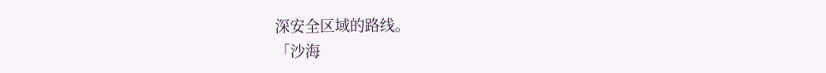深安全区域的路线。
「沙海